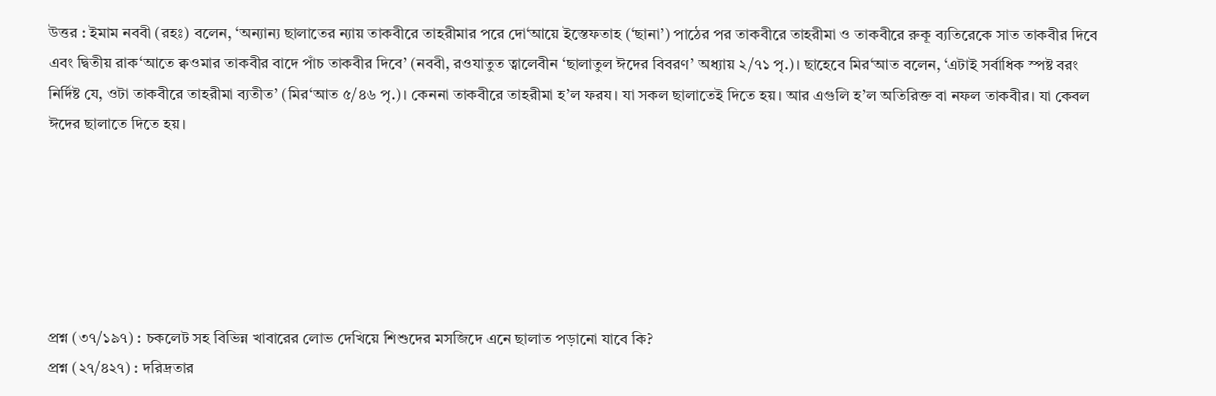উত্তর : ইমাম নববী (রহঃ) বলেন, ‘অন্যান্য ছালাতের ন্যায় তাকবীরে তাহরীমার পরে দো‘আয়ে ইস্তেফতাহ (‘ছানা’) পাঠের পর তাকবীরে তাহরীমা ও তাকবীরে রুকূ ব্যতিরেকে সাত তাকবীর দিবে এবং দ্বিতীয় রাক‘আতে ক্বওমার তাকবীর বাদে পাঁচ তাকবীর দিবে’ (নববী, রওযাতুত ত্বালেবীন ‘ছালাতুল ঈদের বিবরণ’ অধ্যায় ২/৭১ পৃ.)। ছাহেবে মির‘আত বলেন, ‘এটাই সর্বাধিক স্পষ্ট বরং নির্দিষ্ট যে, ওটা তাকবীরে তাহরীমা ব্যতীত’ (মির‘আত ৫/৪৬ পৃ.)। কেননা তাকবীরে তাহরীমা হ’ল ফরয। যা সকল ছালাতেই দিতে হয়। আর এগুলি হ’ল অতিরিক্ত বা নফল তাকবীর। যা কেবল ঈদের ছালাতে দিতে হয়।






প্রশ্ন (৩৭/১৯৭) : চকলেট সহ বিভিন্ন খাবারের লোভ দেখিয়ে শিশুদের মসজিদে এনে ছালাত পড়ানো যাবে কি?
প্রশ্ন (২৭/৪২৭) : দরিদ্রতার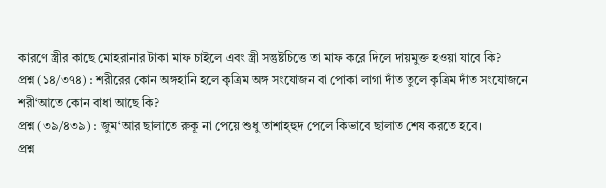কারণে স্ত্রীর কাছে মোহরানার টাকা মাফ চাইলে এবং স্ত্রী সন্তুষ্টচিত্তে তা মাফ করে দিলে দায়মুক্ত হওয়া যাবে কি?
প্রশ্ন (১৪/৩৭৪) : শরীরের কোন অঙ্গহানি হলে কৃত্রিম অঙ্গ সংযোজন বা পোকা লাগা দাঁত তুলে কৃত্রিম দাঁত সংযোজনে শরী‘আতে কোন বাধা আছে কি?
প্রশ্ন (৩৯/৪৩৯) : জুম‘আর ছালাতে রুকূ না পেয়ে শুধু তাশাহ্হুদ পেলে কিভাবে ছালাত শেষ করতে হবে।
প্রশ্ন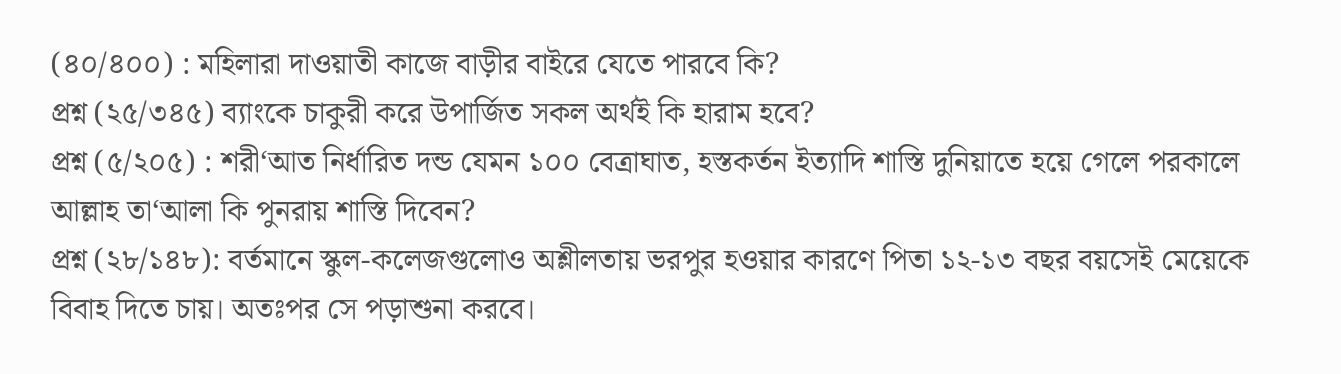(৪০/৪০০) : মহিলারা দাওয়াতী কাজে বাড়ীর বাইরে যেতে পারবে কি?
প্রশ্ন (২৫/৩৪৫) ব্যাংকে চাকুরী করে উপার্জিত সকল অর্থই কি হারাম হবে?
প্রশ্ন (৫/২০৫) : শরী‘আত নির্ধারিত দন্ড যেমন ১০০ বেত্রাঘাত, হস্তকর্তন ইত্যাদি শাস্তি দুনিয়াতে হয়ে গেলে পরকালে আল্লাহ তা‘আলা কি পুনরায় শাস্তি দিবেন?
প্রশ্ন (২৮/১৪৮): বর্তমানে স্কুল-কলেজগুলোও অশ্লীলতায় ভরপুর হওয়ার কারণে পিতা ১২-১৩ বছর বয়সেই মেয়েকে বিবাহ দিতে চায়। অতঃপর সে পড়াশুনা করবে।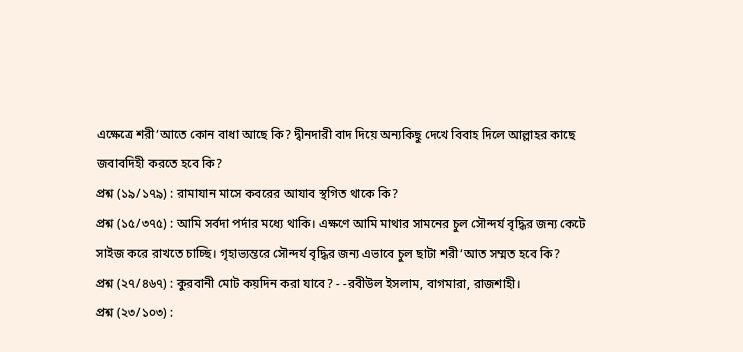এক্ষেত্রে শরী‘আতে কোন বাধা আছে কি? দ্বীনদারী বাদ দিয়ে অন্যকিছু দেখে বিবাহ দিলে আল্লাহর কাছে জবাবদিহী করতে হবে কি?
প্রশ্ন (১৯/১৭৯) : রামাযান মাসে কবরের আযাব স্থগিত থাকে কি?
প্রশ্ন (১৫/৩৭৫) : আমি সর্বদা পর্দার মধ্যে থাকি। এক্ষণে আমি মাথার সামনের চুল সৌন্দর্য বৃদ্ধির জন্য কেটে সাইজ করে রাখতে চাচ্ছি। গৃহাভ্যন্তরে সৌন্দর্য বৃদ্ধির জন্য এভাবে চুল ছাটা শরী‘আত সম্মত হবে কি?
প্রশ্ন (২৭/৪৬৭) : কুরবানী মোট কয়দিন করা যাবে? - -রবীউল ইসলাম, বাগমারা, রাজশাহী।
প্রশ্ন (২৩/১০৩) :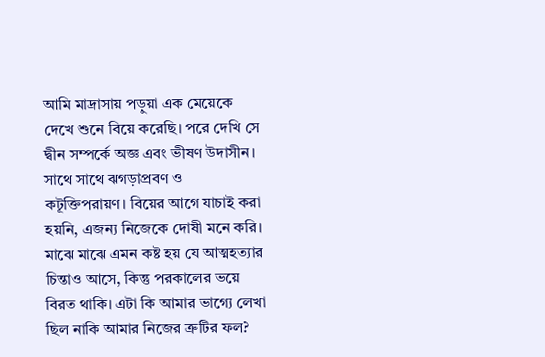আমি মাদ্রাসায় পড়ুয়া এক মেয়েকে দেখে শুনে বিয়ে করেছি। পরে দেখি সে দ্বীন সম্পর্কে অজ্ঞ এবং ভীষণ উদাসীন। সাথে সাথে ঝগড়াপ্রবণ ও কটূক্তিপরায়ণ। বিয়ের আগে যাচাই করা হয়নি, এজন্য নিজেকে দোষী মনে করি। মাঝে মাঝে এমন কষ্ট হয় যে আত্মহত্যার চিন্তাও আসে, কিন্তু পরকালের ভয়ে বিরত থাকি। এটা কি আমার ভাগ্যে লেখা ছিল নাকি আমার নিজের ত্রুটির ফল?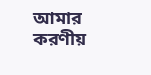আমার করণীয়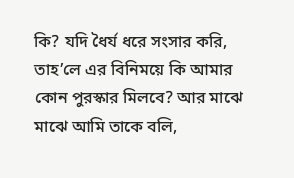কি? যদি ধৈর্য ধরে সংসার করি, তাহ’লে এর বিনিময়ে কি আমার কোন পুরস্কার মিলবে? আর মাঝে মাঝে আমি তাকে বলি,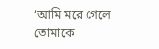‘আমি মরে গেলে তোমাকে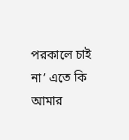পরকালে চাই না’ এতে কি আমার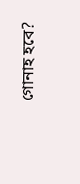গোনাহ হবে?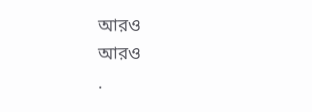আরও
আরও
.